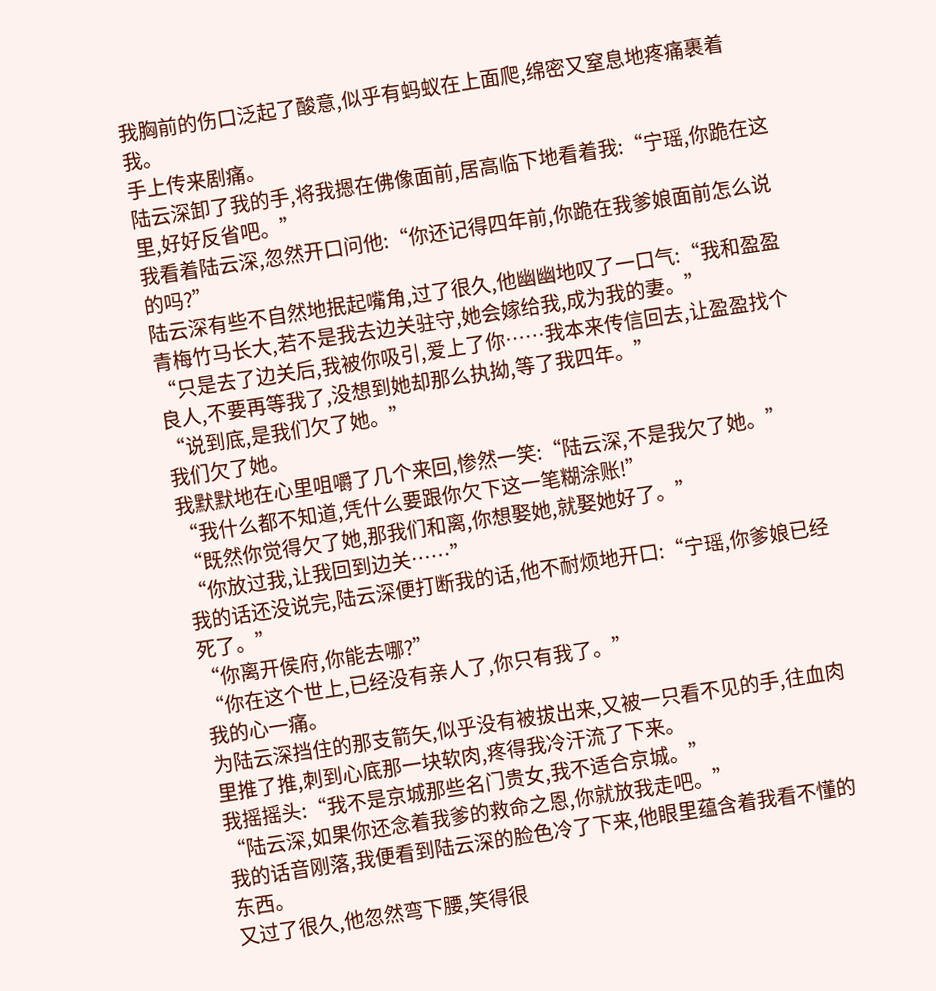我胸前的伤口泛起了酸意,似乎有蚂蚁在上面爬,绵密又窒息地疼痛裹着我。
手上传来剧痛。
陆云深卸了我的手,将我摁在佛像面前,居高临下地看着我:“宁瑶,你跪在这里,好好反省吧。”
我看着陆云深,忽然开口问他:“你还记得四年前,你跪在我爹娘面前怎么说的吗?”
陆云深有些不自然地抿起嘴角,过了很久,他幽幽地叹了一口气:“我和盈盈青梅竹马长大,若不是我去边关驻守,她会嫁给我,成为我的妻。”
“只是去了边关后,我被你吸引,爱上了你……我本来传信回去,让盈盈找个良人,不要再等我了,没想到她却那么执拗,等了我四年。”
“说到底,是我们欠了她。”
我们欠了她。
我默默地在心里咀嚼了几个来回,惨然一笑:“陆云深,不是我欠了她。”
“我什么都不知道,凭什么要跟你欠下这一笔糊涂账!”
“既然你觉得欠了她,那我们和离,你想娶她,就娶她好了。”
“你放过我,让我回到边关……”
我的话还没说完,陆云深便打断我的话,他不耐烦地开口:“宁瑶,你爹娘已经死了。”
“你离开侯府,你能去哪?”
“你在这个世上,已经没有亲人了,你只有我了。”
我的心一痛。
为陆云深挡住的那支箭矢,似乎没有被拔出来,又被一只看不见的手,往血肉里推了推,刺到心底那一块软肉,疼得我冷汗流了下来。
我摇摇头:“我不是京城那些名门贵女,我不适合京城。”
“陆云深,如果你还念着我爹的救命之恩,你就放我走吧。”
我的话音刚落,我便看到陆云深的脸色冷了下来,他眼里蕴含着我看不懂的东西。
又过了很久,他忽然弯下腰,笑得很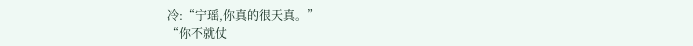冷:“宁瑶,你真的很天真。”
“你不就仗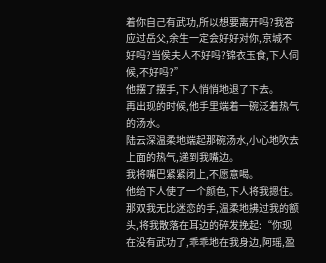着你自己有武功,所以想要离开吗?我答应过岳父,余生一定会好好对你,京城不好吗?当侯夫人不好吗?锦衣玉食,下人伺候,不好吗?”
他摆了摆手,下人悄悄地退了下去。
再出现的时候,他手里端着一碗泛着热气的汤水。
陆云深温柔地端起那碗汤水,小心地吹去上面的热气,递到我嘴边。
我将嘴巴紧紧闭上,不愿意喝。
他给下人使了一个颜色,下人将我摁住。
那双我无比迷恋的手,温柔地拂过我的额头,将我散落在耳边的碎发挽起:“你现在没有武功了,乖乖地在我身边,阿瑶,盈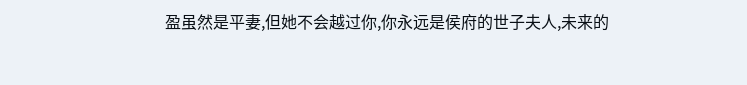盈虽然是平妻,但她不会越过你,你永远是侯府的世子夫人,未来的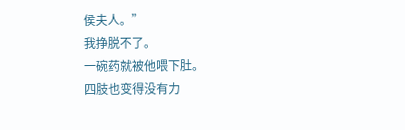侯夫人。”
我挣脱不了。
一碗药就被他喂下肚。
四肢也变得没有力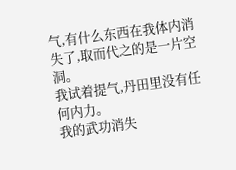气,有什么东西在我体内消失了,取而代之的是一片空洞。
我试着提气,丹田里没有任何内力。
我的武功消失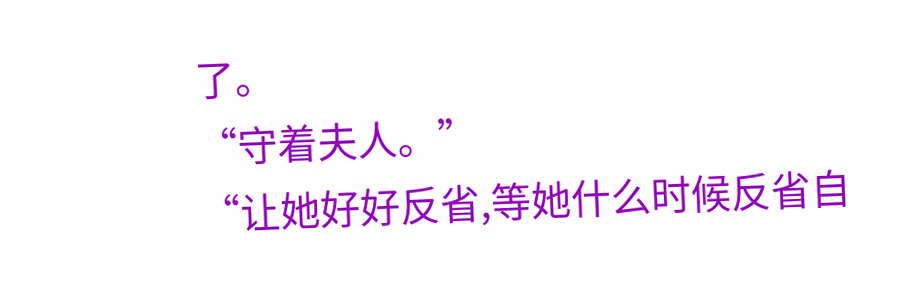了。
“守着夫人。”
“让她好好反省,等她什么时候反省自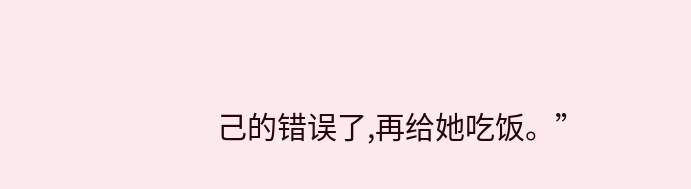己的错误了,再给她吃饭。”